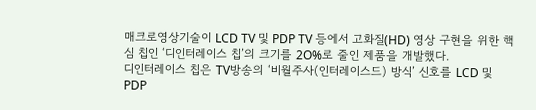매크로영상기술이 LCD TV 및 PDP TV 등에서 고화질(HD) 영상 구현을 위한 핵심 칩인 ‘디인터레이스 칩’의 크기를 2O%로 줄인 제품을 개발했다.
디인터레이스 칩은 TV방송의 ‘비월주사(인터레이스드) 방식’ 신호를 LCD 및 PDP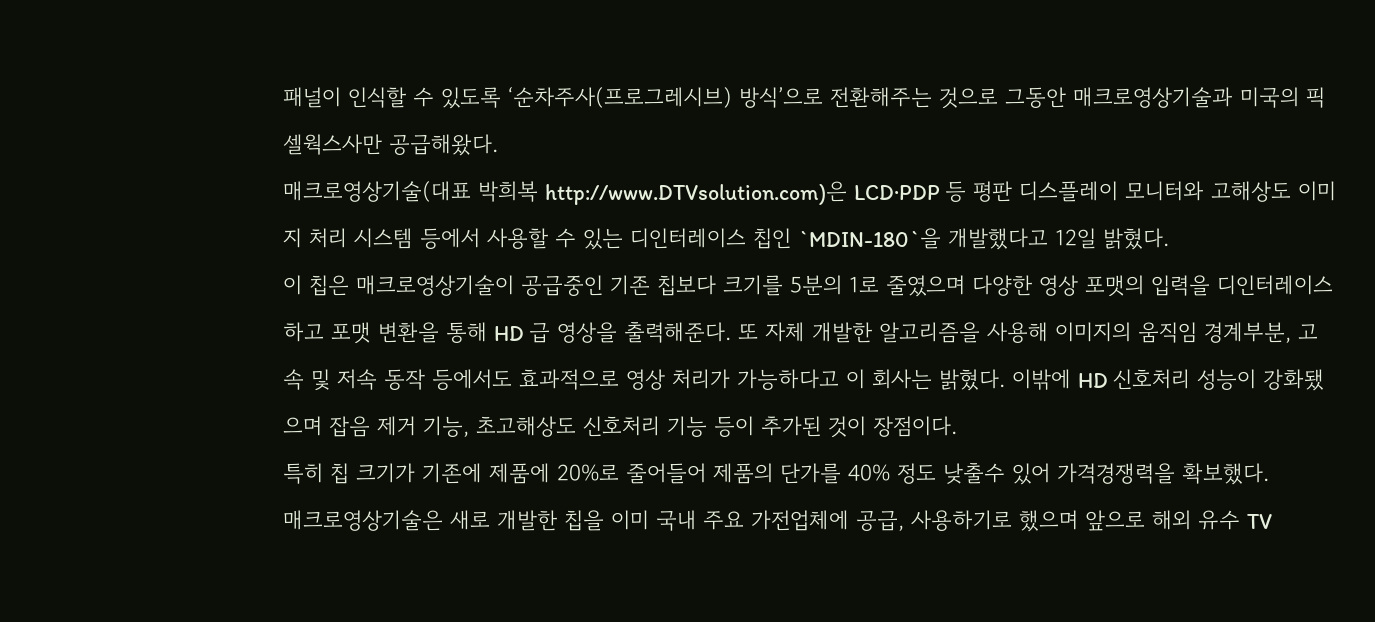패널이 인식할 수 있도록 ‘순차주사(프로그레시브) 방식’으로 전환해주는 것으로 그동안 매크로영상기술과 미국의 픽셀웍스사만 공급해왔다.
매크로영상기술(대표 박희복 http://www.DTVsolution.com)은 LCD·PDP 등 평판 디스플레이 모니터와 고해상도 이미지 처리 시스템 등에서 사용할 수 있는 디인터레이스 칩인 `MDIN-180`을 개발했다고 12일 밝혔다.
이 칩은 매크로영상기술이 공급중인 기존 칩보다 크기를 5분의 1로 줄였으며 다양한 영상 포맷의 입력을 디인터레이스하고 포맷 변환을 통해 HD 급 영상을 출력해준다. 또 자체 개발한 알고리즘을 사용해 이미지의 움직임 경계부분, 고속 및 저속 동작 등에서도 효과적으로 영상 처리가 가능하다고 이 회사는 밝혔다. 이밖에 HD 신호처리 성능이 강화됐으며 잡음 제거 기능, 초고해상도 신호처리 기능 등이 추가된 것이 장점이다.
특히 칩 크기가 기존에 제품에 20%로 줄어들어 제품의 단가를 40% 정도 낮출수 있어 가격경쟁력을 확보했다.
매크로영상기술은 새로 개발한 칩을 이미 국내 주요 가전업체에 공급, 사용하기로 했으며 앞으로 해외 유수 TV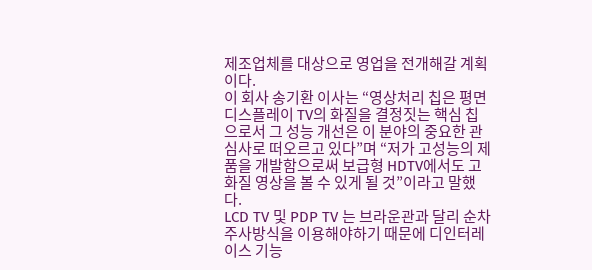제조업체를 대상으로 영업을 전개해갈 계획이다.
이 회사 송기환 이사는 “영상처리 칩은 평면 디스플레이 TV의 화질을 결정짓는 핵심 칩으로서 그 성능 개선은 이 분야의 중요한 관심사로 떠오르고 있다”며 “저가 고성능의 제품을 개발함으로써 보급형 HDTV에서도 고화질 영상을 볼 수 있게 될 것”이라고 말했다.
LCD TV 및 PDP TV 는 브라운관과 달리 순차주사방식을 이용해야하기 때문에 디인터레이스 기능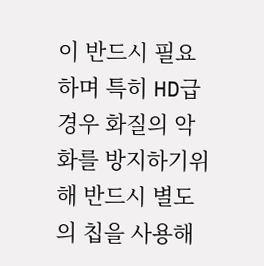이 반드시 필요하며 특히 HD급경우 화질의 악화를 방지하기위해 반드시 별도의 칩을 사용해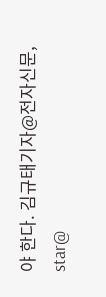야 한다. 김규태기자@전자신문, star@